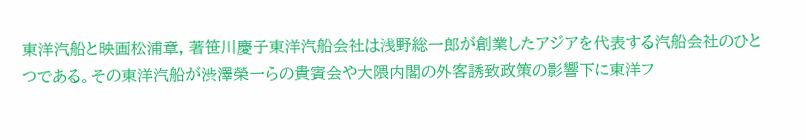東洋汽船と映画松浦章, 著笹川慶子東洋汽船会社は浅野総一郎が創業したアジアを代表する汽船会社のひとつである。その東洋汽船が渋澤榮一らの貴賓会や大隈内閣の外客誘致政策の影響下に東洋フ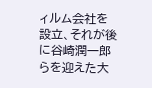ィルム会社を設立、それが後に谷崎潤一郎らを迎えた大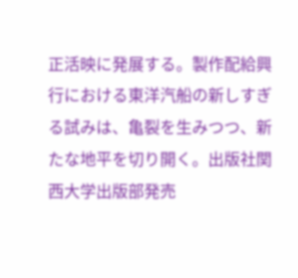正活映に発展する。製作配給興行における東洋汽船の新しすぎる試みは、亀裂を生みつつ、新たな地平を切り開く。出版社関西大学出版部発売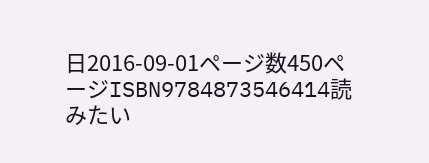日2016-09-01ページ数450ページISBN9784873546414読みたい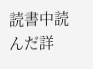読書中読んだ詳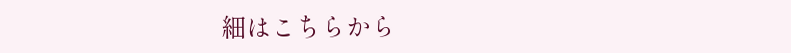細はこちらから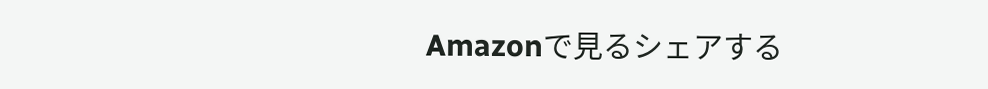Amazonで見るシェアする